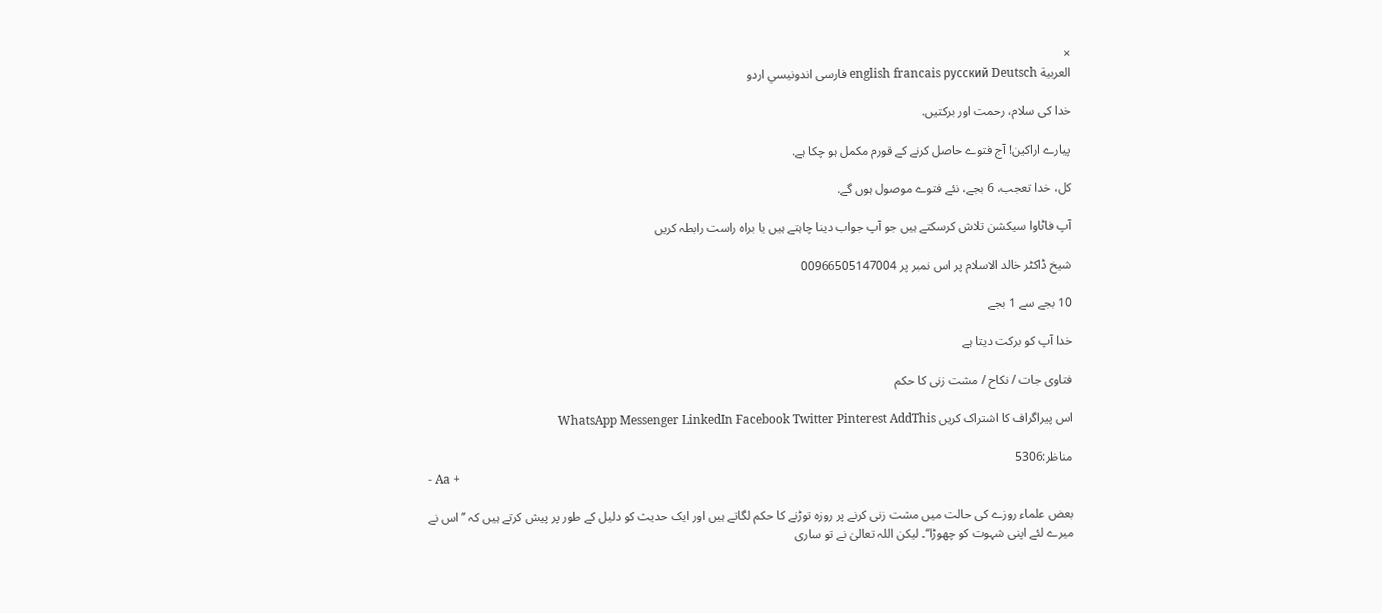×
العربية english francais русский Deutsch فارسى اندونيسي اردو

خدا کی سلام، رحمت اور برکتیں.

پیارے اراکین! آج فتوے حاصل کرنے کے قورم مکمل ہو چکا ہے.

کل، خدا تعجب، 6 بجے، نئے فتوے موصول ہوں گے.

آپ فاٹاوا سیکشن تلاش کرسکتے ہیں جو آپ جواب دینا چاہتے ہیں یا براہ راست رابطہ کریں

شیخ ڈاکٹر خالد الاسلام پر اس نمبر پر 00966505147004

10 بجے سے 1 بجے

خدا آپ کو برکت دیتا ہے

فتاوی جات / نکاح / مشت زنی کا حکم

اس پیراگراف کا اشتراک کریں WhatsApp Messenger LinkedIn Facebook Twitter Pinterest AddThis

مناظر:5306
- Aa +

بعض علماء روزے کی حالت میں مشت زنی کرنے پر روزہ توڑنے کا حکم لگاتے ہیں اور ایک حدیث کو دلیل کے طور پر پیش کرتے ہیں کہ ’’اس نے میرے لئے اپنی شہوت کو چھوڑا‘‘۔ لیکن اللہ تعالیٰ نے تو ساری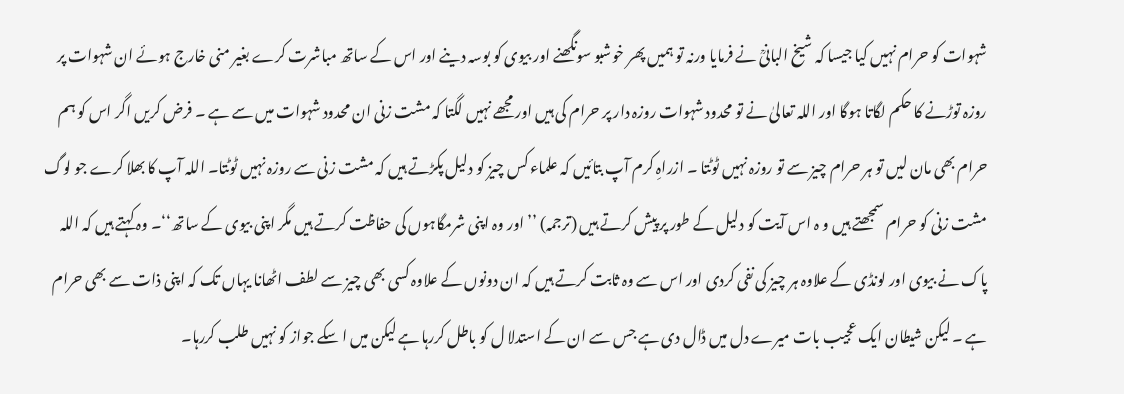شہوات کو حرام نہیں کیا جیسا کہ شیخ البانیؒ نے فرمایا ورنہ تو ہمیں پھر خوشبو سونگھنے اور بیوی کو بوسہ دینے اور اس کے ساتھ مباشرت کرے بغیر منی خارج ہوئے ان شہوات پر روزہ توڑنے کا حکم لگاتا ہوگا اور اللہ تعالیٰ نے تو محدود شہوات روزہ دار پر حرام کی ہیں اور مجھے نہیں لگتا کہ مشت زنی ان محدود شہوات میں سے ہے ۔ فرض کریں اگر اس کو ہم حرام بھی مان لیں تو ہر حرام چیز سے تو روزہ نہیں ٹوٹتا ۔ ازراہِ کرم آپ بتائیں کہ علماء کس چیز کو دلیل پکڑتے ہیں کہ مشت زنی سے روزہ نہیں ٹوٹتا۔ اللہ آپ کا بھلا کرے جو لوگ مشت زنی کو حرام سمجھتے ہیں و ہ اس آیت کو دلیل کے طور پر پیش کرتے ہیں (ترجمہ) ’’ اور وہ اپنی شرمگاہوں کی حفاظت کرتے ہیں مگر اپنی بیوی کے ساتھ‘‘۔ وہ کہتے ہیں کہ اللہ پاک نے بیوی اور لونڈی کے علاوہ ہر چیز کی نفی کردی اور اس سے وہ ثابت کرتے ہیں کہ ان دونوں کے علاوہ کسی بھی چیز سے لطف اٹھانا یہاں تک کہ اپنی ذات سے بھی حرام ہے ۔ لیکن شیطان ایک عجیب بات میرے دل میں ڈال دی ہے جس سے ان کے استدلا ل کو باطل کررہا ہے لیکن میں ا سکے جواز کو نہیں طلب کررہا۔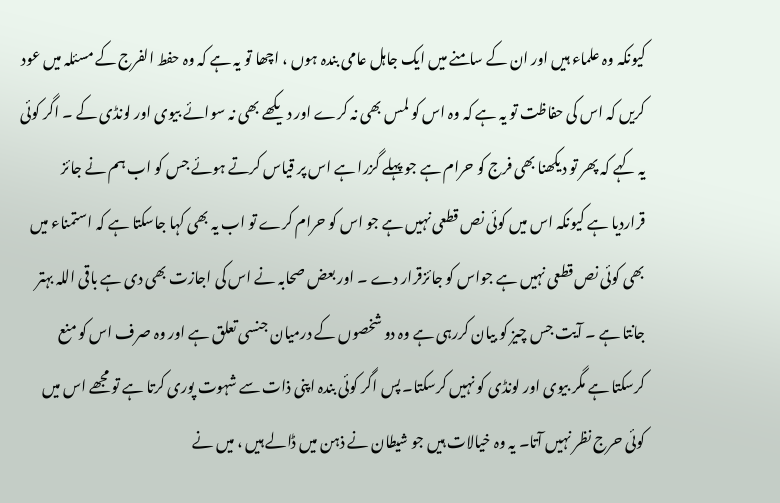کیونکہ وہ علماء ہیں اور ان کے سامنے میں ایک جاہل عامی بندہ ہوں ، اچھا تو یہ ہے کہ وہ حفط الفرج کے مسئلہ میں عود کریں کہ اس کی حفاظت تو یہ ہے کہ وہ اس کو لمس بھی نہ کرے اور دیکھے بھی نہ سوائے بیوی اور لونڈی کے ۔ اگر کوئی یہ کہے کہ پھر تو دیکھنا بھی فرج کو حرام ہے جو پہلے گزرا ہے اس پر قیاس کرتے ہوئے جس کو اب ہم نے جائز قراردیا ہے کیونکہ اس میں کوئی نص قطعی نہیں ہے جو اس کو حرام کرے تو اب یہ بھی کہا جاسکتا ہے کہ استمناء میں بھی کوئی نص قطعی نہیں ہے جواس کو جائزقرار دے ۔ اور بعض صحابہ نے اس کی اجازت بھی دی ہے باقی اللہ بہتر جانتا ہے ۔ آیت جس چیز کو بیان کررہی ہے وہ دو شخصوں کے درمیان جنسی تعلق ہے اور وہ صرف اس کو منع کرسکتا ہے مگر بیوی اور لونڈی کو نہیں کرسکتا۔ پس اگر کوئی بندہ اپنی ذات سے شہوت پوری کرتا ہے تو مجھے اس میں کوئی حرج نظر نہیں آتا۔ یہ وہ خیالات ہیں جو شیطان نے ذہن میں ڈالے ہیں ، میں نے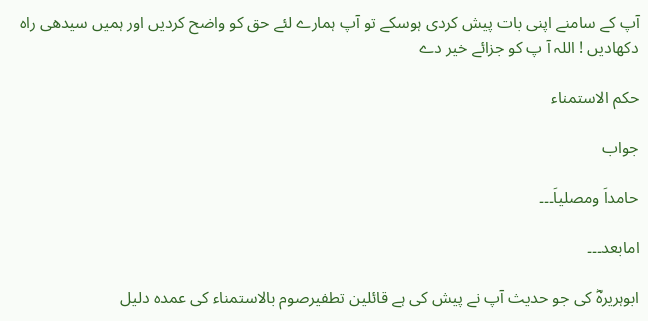آپ کے سامنے اپنی بات پیش کردی ہوسکے تو آپ ہمارے لئے حق کو واضح کردیں اور ہمیں سیدھی راہ دکھادیں ! اللہ آ پ کو جزائے خیر دے

حكم الاستمناء

جواب

حامداَ ومصلیاَ۔۔۔

امابعد۔۔۔

ابوہریرہؓ کی جو حدیث آپ نے پیش کی ہے قائلین تطفیرصوم بالاستمناء کی عمدہ دلیل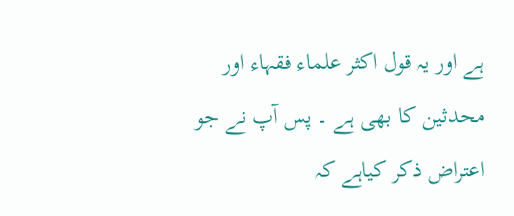ہے اور یہ قول اکثر علماء فقہاء اور محدثین کا بھی ہے ۔ پس آپ نے جو اعتراض ذکر کیاہے کہ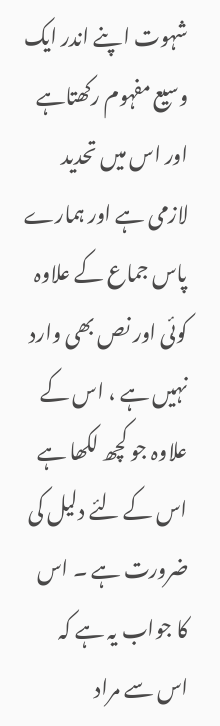شہوت اپنے اندر ایک وسیع مفہوم رکھتاہے اور اس میں تحدید لازمی ہے اور ہمارے پاس جماع کے علاوہ کوئی اور نص بھی وارد نہیں ہے ، اس کے علاوہ جو کچھ لکھا ہے اس کے لئے دلیل کی ضرورت ہے ۔ اس کا جواب یہ ہے کہ اس سے مراد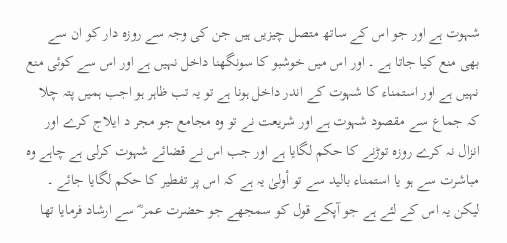شہوت ہے اور جو اس کے ساتھ متصل چیزیں ہیں جن کی وجہ سے روزہ دار کو ان سے بھی منع کیا جاتا ہے ۔ اور اس میں خوشبو کا سونگھنا داخل نہیں ہے اور اس سے کوئی منع نہیں ہے اور استمناء کا شہوت کے اندر داخل ہونا ہے تو یہ تب ظاہر ہو اجب ہمیں پتہ چلا کہ جماع سے مقصود شہوت ہے اور شریعت نے تو وہ مجامع جو مجر د ایلاج کرے اور انزال نہ کرے روزہ توڑنے کا حکم لگایا ہے اور جب اس نے قضائے شہوت کرلی ہے چاہے وہ مباشرت سے ہو یا استمناء بالید سے تو أولیٰ یہ ہے کہ اس پر تفطیر کا حکم لگایا جائے ۔ لیکن یہ اس کے لئے ہے جو آپکے قول کو سمجھے جو حضرت عمر ؓ سے ارشاد فرمایا تھا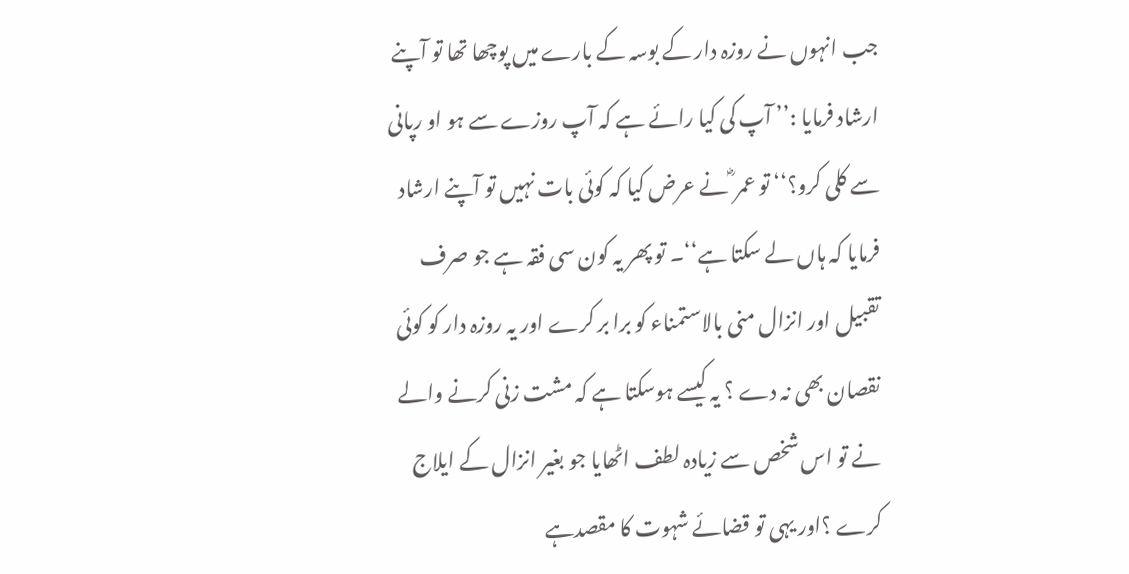جب انہوں نے روزہ دار کے بوسہ کے بارے میں پوچھا تھا تو آپنے ارشاد فرمایا :’’ آپ کی کیا رائے ہے کہ آپ روزے سے ہو او رپانی سے کلی کرو؟‘‘ تو عمر ؓ نے عرض کیا کہ کوئی بات نہیں تو آپنے ارشاد فرمایا کہ ہاں لے سکتا ہے‘‘۔ تو پھر یہ کون سی فقہ ہے جو صرف تقبیل اور انزال منی بالاستمناء کو برا بر کرے اور یہ روزہ دار کو کوئی نقصان بھی نہ دے ؟ یہ کیسے ہوسکتا ہے کہ مشت زنی کرنے والے نے تو اس شخص سے زیادہ لطف اٹھایا جو بغیر انزال کے ایلاج کرے ؟اور یہی تو قضائے شہوت کا مقصدہے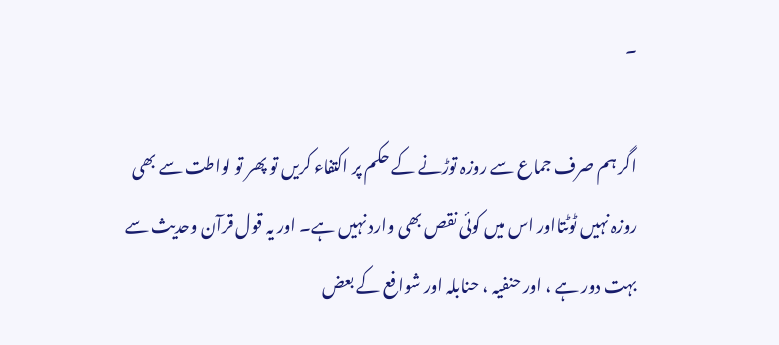۔

اگر ہم صرف جماع سے روزہ توڑنے کے حکم پر اکتفاء کریں تو پھر تو لواطت سے بھی روزہ نہیں ٹوٹتااور اس میں کوئی نقص بھی وارد نہیں ہے۔ اور یہ قول قرآن وحدیث سے بہت دور ہے ، اور حنفیہ ، حنابلہ اور شوافع کے بعض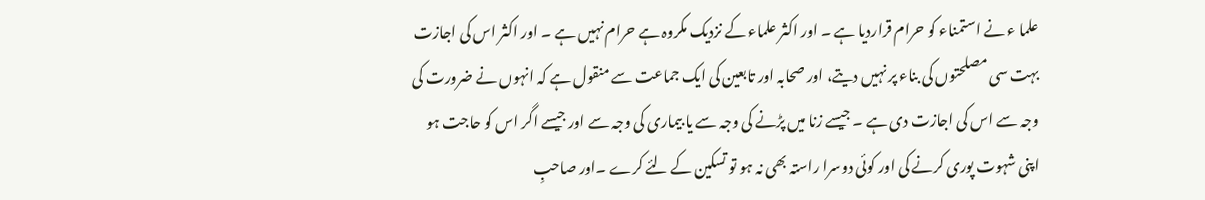علما ء نے استمناء کو حرام قراردیا ہے ۔ اور اکثر علماء کے نزدیک مکروہ ہے حرام نہیں ہے ۔ اور اکثر اس کی اجازت بہت سی مصلحتوں کی بناء پر نہیں دیتے، اور صحابہ اور تابعین کی ایک جماعت سے منقول ہے کہ انہوں نے ضرورت کی وجہ سے اس کی اجازت دی ہے ۔ جیسے زنا میں پڑنے کی وجہ سے یا بیماری کی وجہ سے اور جیسے اگر اس کو حاجت ہو اپنی شہوت پوری کرنے کی اور کوئی دوسرا راستہ بھی نہ ہو تو تسکین کے لئے کرے ۔اور صاحبِ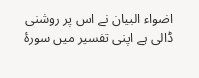اضواء البیان نے اس پر روشنی ڈالی ہے اپنی تفسیر میں سورۂ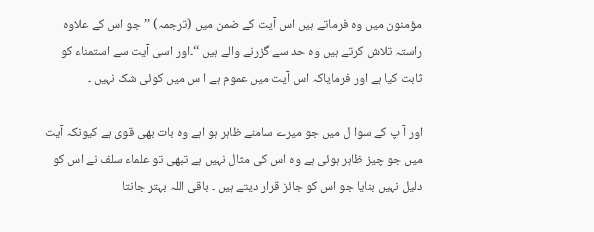مؤمنون میں وہ فرماتے ہیں اس آیت کے ضمن میں (ترجمہ) ’’جو اس کے علاوہ راستہ تلاش کرتے ہیں وہ حد سے گزرنے والے ہیں ‘‘۔اور اسی آیت سے استمناء کو ثابت کیا ہے اور فرمایاکہ اس آیت میں عموم ہے ا س میں کوئی شک نہیں ۔

اور آ پ کے سوا ل میں جو میرے سامنے ظاہر ہو اہے وہ بات بھی قوی ہے کیونکہ آیت میں جو چیز ظاہر ہوئی ہے وہ اس کی مثال نہیں ہے تبھی تو علماء سلف نے اس کو دلیل نہیں بنایا جو اس کو جائز قرار دیتے ہیں ۔ باقی اللہ بہتر جانتا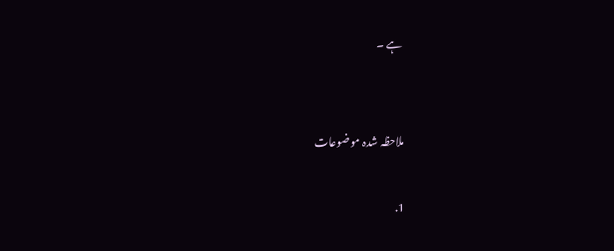ہے ۔


ملاحظہ شدہ موضوعات

1.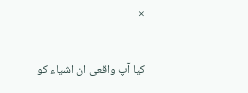×

کیا آپ واقعی ان اشیاء کو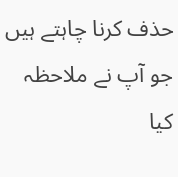حذف کرنا چاہتے ہیں جو آپ نے ملاحظہ کیا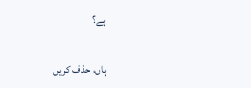ہے؟

ہاں، حذف کریں